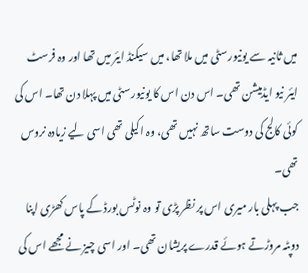میں ثانیہ سے یونیورسٹی میں ملا تھا، میں سیکنڈ ایئر میں تھا اور وہ فرسٹ ایئر نیو ایڈمیشن تھی۔ اس دن اس کا یونیورسٹی میں پہلا دن تھا۔ اس کی کوئی کالج کی دوست ساتھ نہیں تھی، وہ اکیلی تھی اسی لیے زیادہ نروس تھی۔
جب پہلی بار میری اس پر نظر پڑی تو وہ نوٹس بورڈ کے پاس کھڑی اپنا دوپٹہ مروڑتے ہوئے قدرے پریشان تھی۔ اور اسی چیز نے مجھے اس کی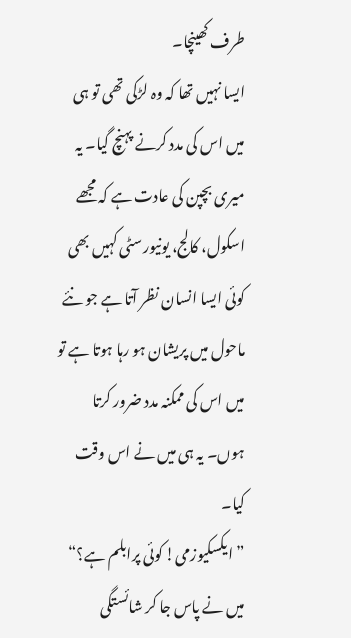طرف کھینچا۔
ایسا نہیں تھا کہ وہ لڑکی تھی تو ہی میں اس کی مدد کرنے پہنچ گیا۔ یہ میری بچپن کی عادت ہے کہ مجھے اسکول، کالج، یونیورسٹی کہیں بھی کوئی ایسا انسان نظر آتا ہے جو نئے ماحول میں پریشان ہو رہا ہوتا ہے تو میں اس کی ممکنہ مدد ضرور کرتا ہوں۔ یہ ہی میں نے اس وقت کیا۔
”ایکسکیوزمی! کوئی پرابلم ہے؟“ میں نے پاس جا کر شائستگی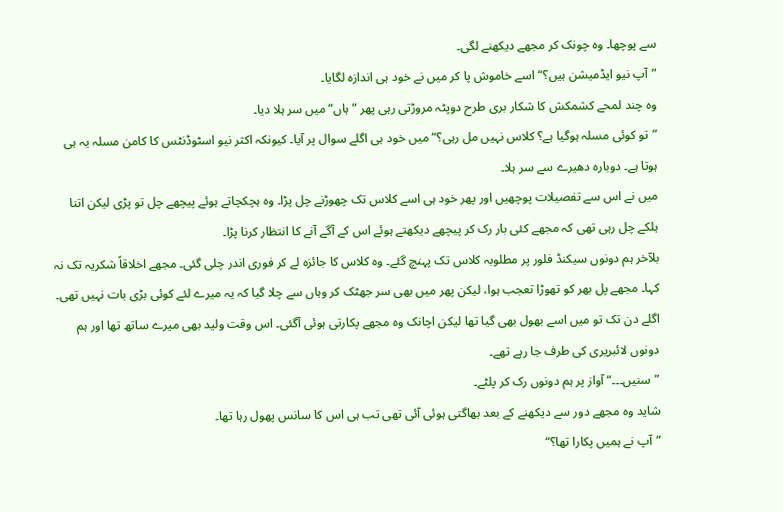سے پوچھا۔ وہ چونک کر مجھے دیکھنے لگی۔
”آپ نیو ایڈمیشن ہیں؟“ اسے خاموش پا کر میں نے خود ہی اندازہ لگایا۔
وہ چند لمحے کشمکش کا شکار بری طرح دوپٹہ مروڑتی رہی پھر ”ہاں“ میں سر ہلا دیا۔
”تو کوئی مسلہ ہوگیا ہے؟ کلاس نہیں مل رہی؟“ میں خود ہی اگلے سوال پر آیا۔ کیونکہ اکثر نیو اسٹوڈنٹس کا کامن مسلہ یہ ہی ہوتا ہے۔ دوبارہ دھیرے سے سر ہلا۔
میں نے اس سے تفصیلات پوچھیں اور پھر خود ہی اسے کلاس تک چھوڑنے چل پڑا۔ وہ ہچکچاتے ہوئے پیچھے چل تو پڑی لیکن اتنا ہلکے چل رہی تھی کہ مجھے کئی بار رک کر پیچھے دیکھتے ہوئے اس کے آگے آنے کا انتظار کرنا پڑا۔
بلآخر ہم دونوں سیکنڈ فلور پر مطلوبہ کلاس تک پہنچ گئے۔ وہ کلاس کا جائزہ لے کر فوری اندر چلی گئی۔ مجھے اخلاقاً شکریہ تک نہ کہا۔ مجھے پل بھر کو تھوڑا تعجب ہوا، لیکن پھر میں بھی سر جھٹک کر وہاں سے چلا گیا کہ یہ میرے لئے کوئی بڑی بات نہیں تھی۔
اگلے دن تک تو میں اسے بھول بھی گیا تھا لیکن اچانک وہ مجھے پکارتی ہوئی آگئی۔ اس وقت ولید بھی میرے ساتھ تھا اور ہم دونوں لائبریری کی طرف جا رہے تھے۔
”سنیں۔۔۔“ آواز پر ہم دونوں رک کر پلٹے۔
شاید وہ مجھے دور سے دیکھنے کے بعد بھاگتی ہوئی آئی تھی تب ہی اس کا سانس پھول رہا تھا۔
”آپ نے ہمیں پکارا تھا؟“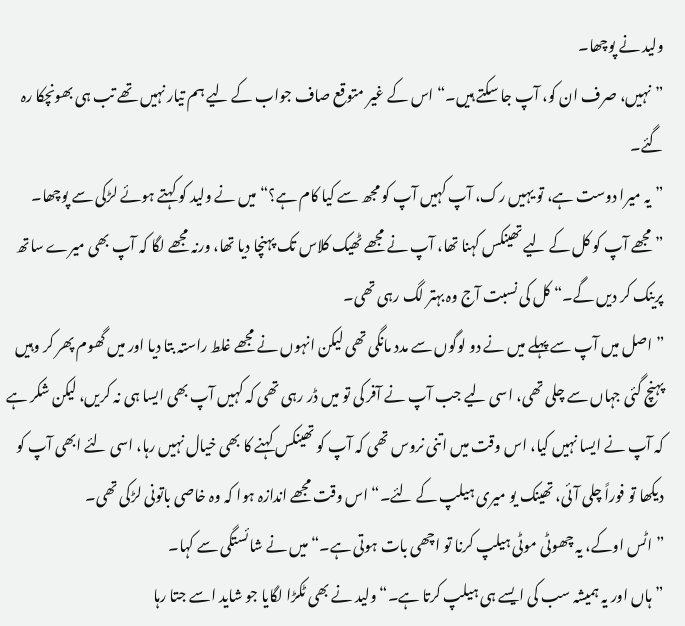ولید نے پوچھا۔
”نہیں، صرف ان کو، آپ جا سکتے ہیں۔“ اس کے غیر متوقع صاف جواب کے لیے ہم تیار نہیں تھے تب ہی بھونچکا رہ گئے۔
”یہ میرا دوست ہے، تو یہیں رک، آپ کہیں آپ کو مجھ سے کیا کام ہے؟“ میں نے ولید کو کہتے ہوئے لڑکی سے پوچھا۔
”مجھے آپ کو کل کے لیے تھینکس کہنا تھا، آپ نے مجھے ٹھیک کلاس تک پہنچا دیا تھا، ورنہ مجھے لگا کہ آپ بھی میرے ساتھ پرینک کر دیں گے۔“ کل کی نسبت آج وہ بہتر لگ رہی تھی۔
”اصل میں آپ سے پہلے میں نے دو لوگوں سے مدد مانگی تھی لیکن انہوں نے مجھے غلط راستہ بتا دیا اور میں گھوم پھر کر وہیں پہنچ گئی جہاں سے چلی تھی، اسی لیے جب آپ نے آفر کی تو میں ڈر رہی تھی کہ کہیں آپ بھی ایسا ہی نہ کریں، لیکن شکر ہے کہ آپ نے ایسا نہیں کیا، اس وقت میں اتنی نروس تھی کہ آپ کو تھینکس کہنے کا بھی خیال نہیں رہا، اسی لئے ابھی آپ کو دیکھا تو فوراً چلی آئی، تھینک یو میری ہیلپ کے لئے۔“ اس وقت مجھے اندازہ ہوا کہ وہ خاصی باتونی لڑکی تھی۔
”اٹس اوکے، یہ چھوٹی موٹی ہیلپ کرنا تو اچھی بات ہوتی ہے۔“ میں نے شائستگی سے کہا۔
”ہاں اور یہ ہمیشہ سب کی ایسے ہی ہیلپ کرتا ہے۔“ ولید نے بھی ٹکڑا لگایا جو شاید اسے جتا رہا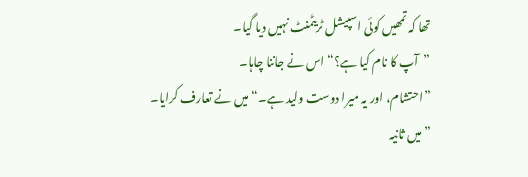تھا کہ تمھیں کوئی اسپیشل ٹریٹمنٹ نہیں دیا گیا۔
”آپ کا نام کیا ہے؟“ اس نے جاننا چاہا۔
”احتشام، اور یہ میرا دوست ولید ہے۔“ میں نے تعارف کرایا۔
”میں ثانیہ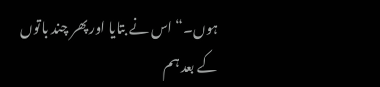ہوں۔“ اس نے بتایا اور پھر چند باتوں کے بعد ہم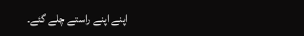اپنے اپنے راستے چلے گئے۔